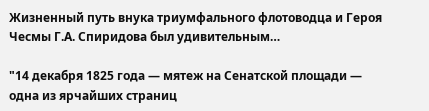Жизненный путь внука триумфального флотоводца и Героя Чесмы Г.А. Спиридова был удивительным…

"14 декабря 1825 года — мятеж на Сенатской площади — одна из ярчайших страниц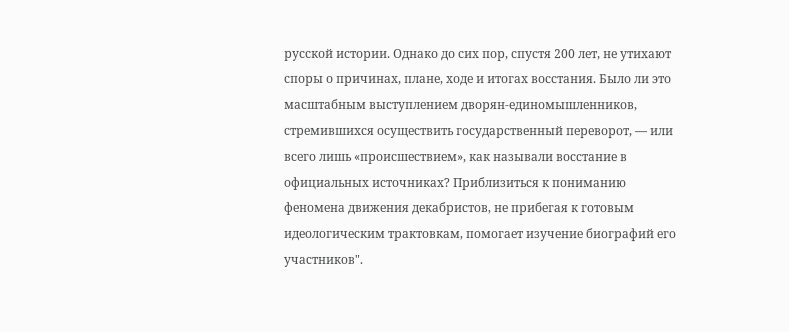русской истории. Однако до сих пор, спустя 200 лет, не утихают споры о причинах, плане, ходе и итогах восстания. Было ли это масштабным выступлением дворян-единомышленников, стремившихся осуществить государственный переворот, — или всего лишь «происшествием», как называли восстание в официальных источниках? Приблизиться к пониманию феномена движения декабристов, не прибегая к готовым идеологическим трактовкам, помогает изучение биографий его участников".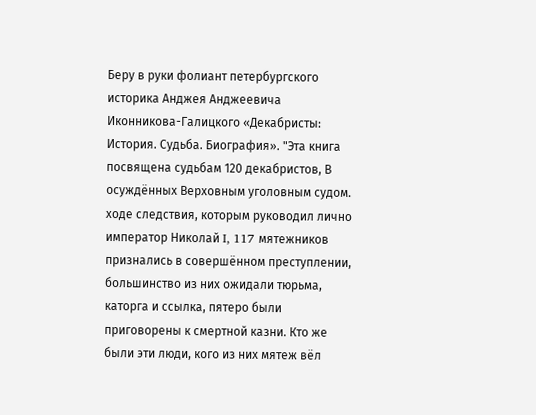Беру в руки фолиант петербургского историка Анджея Анджеевича Иконникова-Галицкого «Декабристы: История. Судьба. Биография». "Эта книга посвящена судьбам 120 декабристов, В осуждённых Верховным уголовным судом. ходе следствия, которым руководил лично император Николай I, 117 мятежников признались в совершённом преступлении, большинство из них ожидали тюрьма, каторга и ссылка, пятеро были приговорены к смертной казни. Кто же были эти люди, кого из них мятеж вёл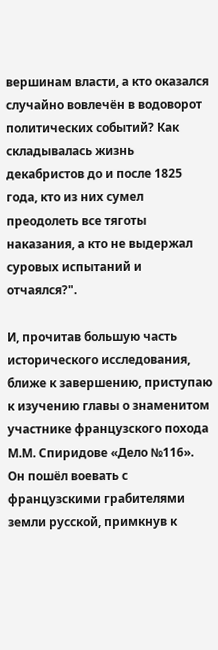вершинам власти, а кто оказался случайно вовлечён в водоворот политических событий? Как складывалась жизнь декабристов до и после 1825 года, кто из них сумел преодолеть все тяготы наказания, а кто не выдержал суровых испытаний и отчаялся?".

И, прочитав большую часть исторического исследования, ближе к завершению, приступаю к изучению главы о знаменитом участнике французского похода М.М. Спиридове «Дело №116». Он пошёл воевать с французскими грабителями земли русской, примкнув к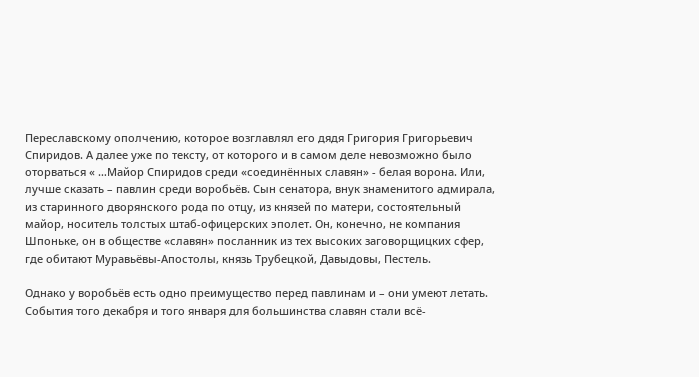Переславскому ополчению, которое возглавлял его дядя Григория Григорьевич Спиридов. А далее уже по тексту, от которого и в самом деле невозможно было оторваться « …Майор Спиридов среди «соединённых славян» - белая ворона. Или, лучше сказать – павлин среди воробьёв. Сын сенатора, внук знаменитого адмирала, из старинного дворянского рода по отцу, из князей по матери, состоятельный майор, носитель толстых штаб-офицерских эполет. Он, конечно, не компания Шпоньке, он в обществе «славян» посланник из тех высоких заговорщицких сфер, где обитают Муравьёвы-Апостолы, князь Трубецкой, Давыдовы, Пестель.

Однако у воробьёв есть одно преимущество перед павлинам и – они умеют летать. События того декабря и того января для большинства славян стали всё-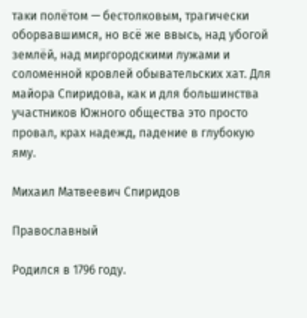таки полётом — бестолковым, трагически оборвавшимся, но всё же ввысь, над убогой землёй, над миргородскими лужами и соломенной кровлей обывательских хат. Для майора Спиридова, как и для большинства участников Южного общества это просто провал, крах надежд, падение в глубокую яму.

Михаил Матвеевич Спиридов

Православный

Родился в 1796 году.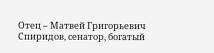Отец – Матвей Григорьевич Спиридов, сенатор, богатый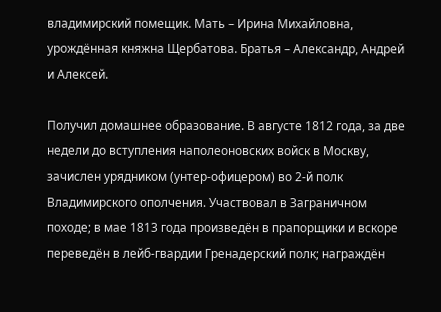владимирский помещик. Мать – Ирина Михайловна, урождённая княжна Щербатова. Братья – Александр, Андрей и Алексей.

Получил домашнее образование. В августе 1812 года, за две недели до вступления наполеоновских войск в Москву, зачислен урядником (унтер-офицером) во 2-й полк Владимирского ополчения. Участвовал в Заграничном походе; в мае 1813 года произведён в прапорщики и вскоре переведён в лейб-гвардии Гренадерский полк; награждён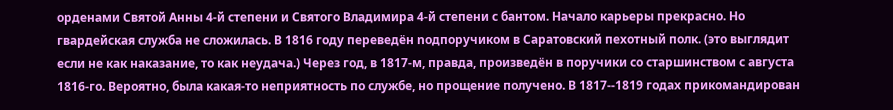орденами Святой Анны 4-й степени и Святого Владимира 4-й степени с бантом. Начало карьеры прекрасно. Но гвардейская служба не сложилась. В 1816 году переведён nодпоручиком в Саратовский пехотный полк. (это выглядит если не как наказание, то как неудача.) Через год, в 1817-м, правда, произведён в поручики со старшинством с августа 1816-го. Вероятно, была какая-то неприятность по службе, но прощение получено. В 1817--1819 годах прикомандирован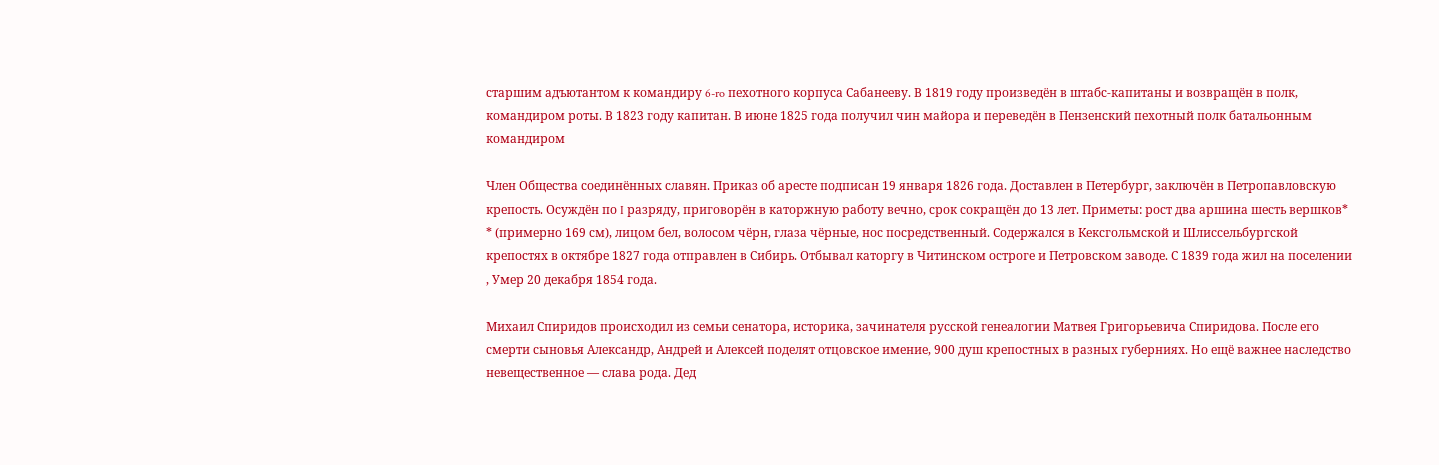старшим адъютантом к командиру 6-ro пехотного корпуса Сабанееву. В 1819 году произведён в штабс-капитаны и возвращён в полк, командиром роты. В 1823 году капитан. В июне 1825 года получил чин майора и переведён в Пензенский пехотный полк батальонным командиром

Член Общества соединённых славян. Приказ об аресте подписан 19 января 1826 года. Доставлен в Петербург, заключён в Петропавловскую крепость. Осуждён по I разряду, приговорён в каторжную работу вечно, срок сокращён до 13 лет. Приметы: рост два аршина шесть вершков* * (примерно 169 см), лицом бел, волосом чёрн, глаза чёрные, нос посредственный. Содержался в Кексгольмской и Шлиссельбургской крепостях в октябре 1827 года отправлен в Сибирь. Отбывал каторгу в Читинском остроге и Петровском заводе. С 1839 года жил на поселении ‚ Умер 20 декабря 1854 года.

Михаил Спиридов происходил из семьи сенатора, историка, зачинателя русской генеалогии Матвея Григорьевича Спиридова. После его смерти сыновья Александр, Андрей и Алексей поделят отцовское имение, 900 душ крепостных в разных губерниях. Но ещё важнее наследство невещественное — слава рода. Дед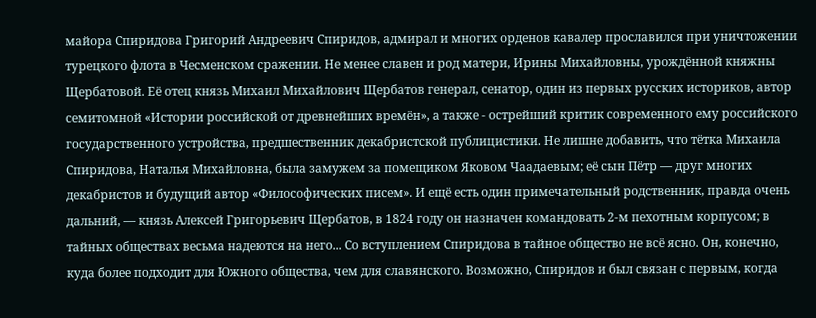майора Спиридова Григорий Андреевич Спиридов, адмирал и многих орденов кавалер прославился при уничтожении турецкого флота в Чесменском сражении. Не менее славен и род матери, Ирины Михайловны, урождённой княжны Щербатовой. Её отец князь Михаил Михайлович Щербатов генерал, сенатор, один из первых русских историков, автор семитомной «Истории российской от древнейших времён», а также - острейший критик современного ему российского государственного устройства, предшественник декабристской публицистики. Не лишне добавить, что тётка Михаила Спиридова, Наталья Михайловна, была замужем за помещиком Яковом Чаадаевым; её сын Пётр — друг многих декабристов и будущий автор «Философических писем». И ещё есть один примечательный родственник, правда очень дальний, — князь Алексей Григорьевич Щербатов, в 1824 году он назначен командовать 2-м пехотным корпусом; в тайных обществах весьма надеются на него... Со вступлением Спиридова в тайное общество не всё ясно. Он, конечно, куда более подходит для Южного общества, чем для славянского. Возможно, Спиридов и был связан с первым, когда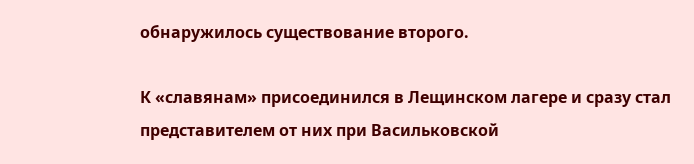обнаружилось существование второго.

К «славянам» присоединился в Лещинском лагере и сразу стал представителем от них при Васильковской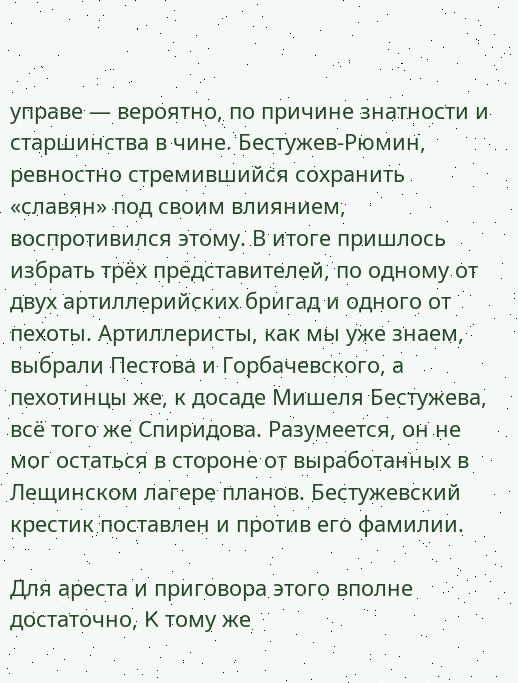управе — вероятно, по причине знатности и старшинства в чине. Бестужев-Рюмин, ревностно стремившийся сохранить «славян» под своим влиянием, воспротивился этому. В итоге пришлось избрать трёх представителей, по одному от двух артиллерийских бригад и одного от пехоты. Артиллеристы, как мы уже знаем, выбрали Пестова и Горбачевского, а пехотинцы же, к досаде Мишеля Бестужева, всё того же Спиридова. Разумеется, он не мог остаться в стороне от выработанных в Лещинском лагере планов. Бестужевский крестик поставлен и против его фамилии.

Для ареста и приговора этого вполне достаточно, K тому же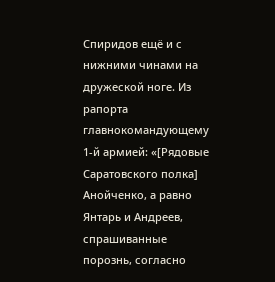Спиридов ещё и с нижними чинами на дружеской ноге. Из рапорта главнокомандующему 1-й армией: «[Рядовые Саратовского полка] Анойченко, а равно Янтарь и Андреев, спрашиванные порознь, согласно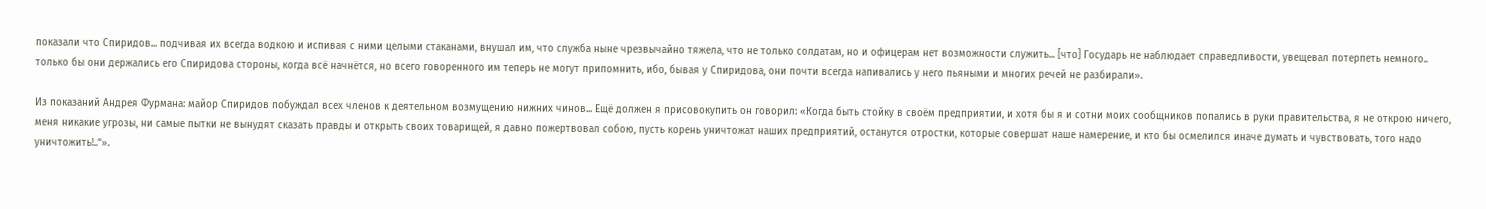показали что Спиридов... подчивая их всегда водкою и испивая с ними целыми стаканами, внушал им, что служба ныне чрезвычайно тяжела, что не только солдатам, но и офицерам нет возможности служить... [что] Государь не наблюдает справедливости, увещевал потерпеть немного.. только бы они держались его Спиридова стороны, когда всё начнётся, но всего говоренного им теперь не могут припомнить, ибо, бывая у Спиридова, они почти всегда напивались у него пьяными и многих речей не разбирали».

Из показаний Андрея Фурмана: майор Спиридов побуждал всех членов к деятельном возмущению нижних чинов... Ещё должен я присовокупить он говорил: «Когда быть стойку в своём предприятии, и хотя бы я и сотни моих сообщников попались в руки правительства, я не открою ничего, меня никакие угрозы, ни самые пытки не вынудят сказать правды и открыть своих товарищей, я давно пожертвовал собою, пусть корень уничтожат наших предприятий, останутся отростки, которые совершат наше намерение, и кто бы осмелился иначе думать и чувствовать, того надо уничтожить!..“».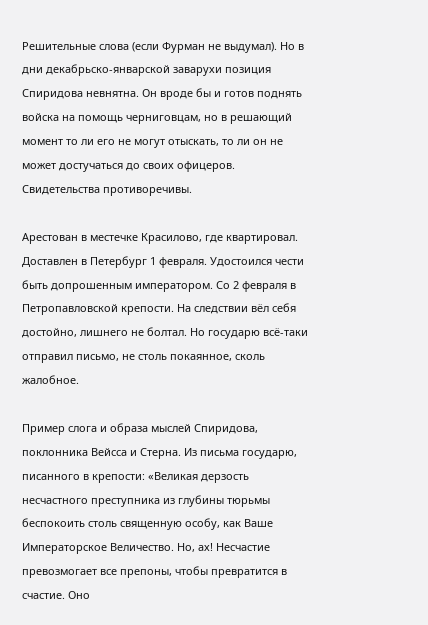Решительные слова (если Фурман не выдумал). Но в дни декабрьско-январской заварухи позиция Спиридова невнятна. Он вроде бы и готов поднять войска на помощь черниговцам, но в решающий момент то ли его не могут отыскать, то ли он не может достучаться до своих офицеров. Свидетельства противоречивы.

Арестован в местечке Красилово, где квартировал. Доставлен в Петербург 1 февраля. Удостоился чести быть допрошенным императором. Со 2 февраля в Петропавловской крепости. На следствии вёл себя достойно, лишнего не болтал. Но государю всё-таки отправил письмо, не столь покаянное, сколь жалобное.

Пример слога и образа мыслей Спиридова, поклонника Вейсса и Стерна. Из письма государю, писанного в крепости: «Великая дерзость несчастного преступника из глубины тюрьмы беспокоить столь священную особу, как Ваше Императорское Величество. Но, ах! Несчастие превозмогает все препоны, чтобы превратится в счастие. Оно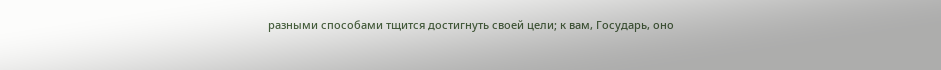разными способами тщится достигнуть своей цели; к вам, Государь, оно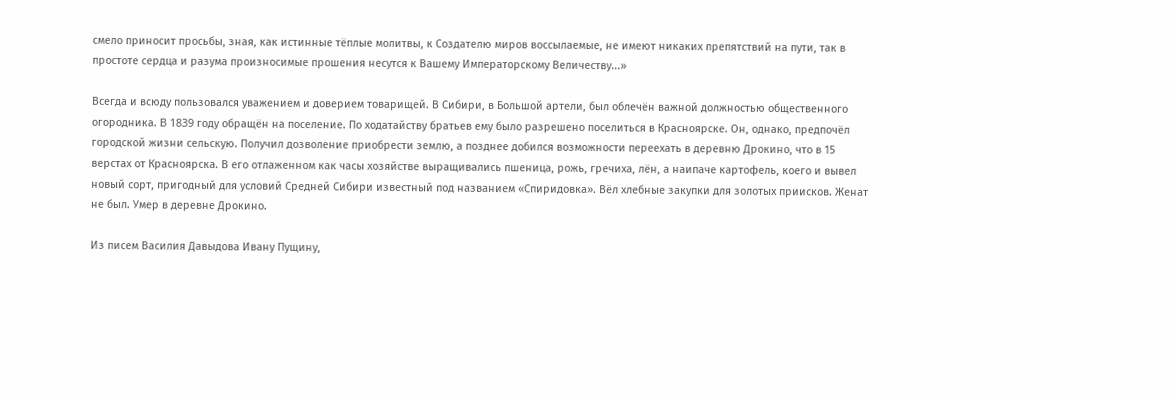смело приносит просьбы, зная, как истинные тёплые молитвы, к Создателю миров воссылаемые, не имеют никаких препятствий на пути, так в простоте сердца и разума произносимые прошения несутся к Вашему Императорскому Величеству...»

Всегда и всюду пользовался уважением и доверием товарищей. В Сибири, в Большой артели, был облечён важной должностью общественного огородника. B 1839 году обращён на поселение. По ходатайству братьев ему было разрешено поселиться в Красноярске. Он, однако, предпочёл городской жизни сельскую. Получил дозволение приобрести землю, а позднее добился возможности переехать в деревню Дрокино, что в 15 верстах от Красноярска. В его отлаженном как часы хозяйстве выращивались пшеница, рожь, гречиха, лён, а наипаче картофель, коего и вывел новый сорт, пригодный для условий Средней Сибири известный под названием «Спиридовка». Вёл хлебные закупки для золотых приисков. Женат не был. Умер в деревне Дрокино.

Из писем Василия Давыдова Ивану Пущину,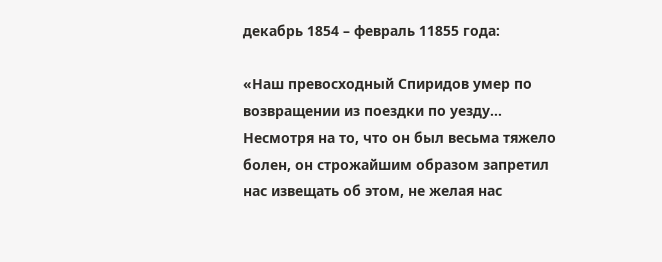декабрь 1854 – февраль 11855 года:

«Наш превосходный Спиридов умер по возвращении из поездки по уезду… Несмотря на то, что он был весьма тяжело болен, он строжайшим образом запретил нас извещать об этом, не желая нас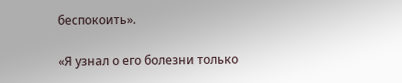беспокоить».

«Я узнал о его болезни только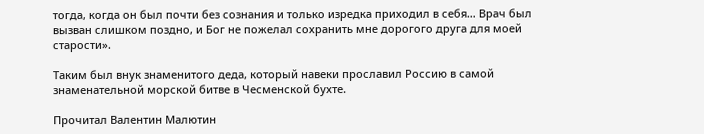тогда, когда он был почти без сознания и только изредка приходил в себя… Врач был вызван слишком поздно, и Бог не пожелал сохранить мне дорогого друга для моей старости».

Таким был внук знаменитого деда, который навеки прославил Россию в самой знаменательной морской битве в Чесменской бухте.

Прочитал Валентин Малютин